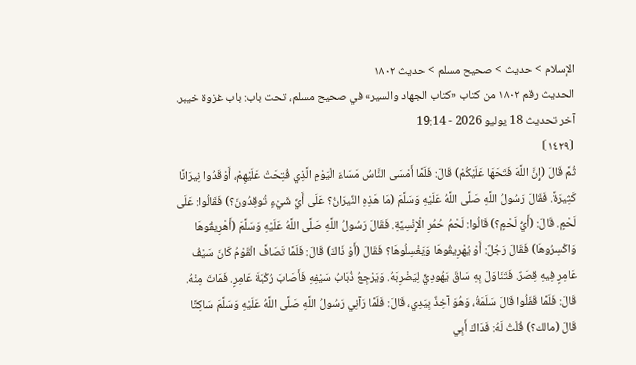الإسلام > حديث > صحيح مسلم > حديث ١٨٠٢
الحديث رقم ١٨٠٢ من كتاب «كتاب الجهاد والسير» في صحيح مسلم، تحت باب: باب غزوة خيبر.
آخر تحديث 18 يوليو 2026 - 19:14
⦗١٤٢٩⦘
ثُمَّ قَالَ (إِنَّ اللَّهَ فَتَحَهَا عَلَيْكُمْ) قَالَ: فَلَمَّا أَمْسَى النَّاسُ مَسَاءَ الْيَوْمِ الَّذِي فُتِحَتْ عَلَيْهِمْ، أَوْقَدُوا نِيرَانًا كَثِيرَةً. فَقَالَ رَسُولُ اللَّهِ صَلَّى اللَّهُ عَلَيْهِ وَسَلَّمَ (مَا هَذِهِ النِّيرَانُ؟ عَلَى أَيِّ شَيْءٍ تُوقِدُونَ؟) فَقَالُوا: عَلَى لَحْمٍ. قَالَ: (أَيُّ لَحْمٍ؟) قَالُوا: لَحْمُ حُمُرِ الْإِنْسِيَّةِ. فَقَالَ رَسُولُ اللَّهِ صَلَّى اللَّهُ عَلَيْهِ وَسَلَّمَ (أَهْرِيقُوهَا وَاكْسِرُوهَا) فَقَالَ رَجُلٌ: أَوْ يُهْرِيقُوهَا وَيَغْسِلُوهَا؟ فَقَالَ (أَوْ ذَاكَ) قَالَ: فَلَمَّا تَصَافَّ الْقَوْمُ كَانَ سَيْفُ عَامِرٍ فِيهِ قِصَرٌ. فَتَنَاوَلَ بِهِ سَاقَ يَهُودِيٍّ لِيَضْرِبَهُ. وَيَرْجِعُ ذُبَابُ سَيْفِهِ فَأَصَابَ رُكْبَةَ عَامِرٍ. فَمَاتَ مِنْهُ. قَالَ: فَلَمَّا قَفَلُوا قَالَ سَلَمَةُ، وَهُوَ آخِذٌ بِيَدِي، قَالَ: فَلَمَّا رَآنِي رَسُولُ اللَّهِ صَلَّى اللَّهُ عَلَيْهِ وَسَلَّمَ سَاكِتًا قَالَ (مالك؟) قُلْتُ لَهُ: فَدَاكَ أَبِي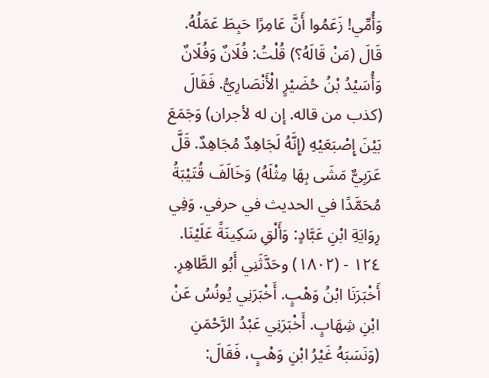وَأُمِّي! زَعَمُوا أَنَّ عَامِرًا حَبِطَ عَمَلُهُ. قَالَ (مَنْ قَالَهُ؟) قُلْتُ: فُلَانٌ وَفُلَانٌ وَأُسَيْدُ بْنُ حُضَيْرٍ الْأَنْصَارِيُّ. فَقَالَ (كذب من قاله. إن له لأجران) وَجَمَعَ بَيْنَ إِصْبَعَيْهِ (إِنَّهُ لَجَاهِدٌ مُجَاهِدٌ. قَلَّ عَرَبِيٌّ مَشَى بِهَا مِثْلَهُ) وَخَالَفَ قُتَيْبَةُ مُحَمَّدًا في الحديث في حرفي. وَفِي رِوَايَةِ ابْنِ عَبَّادٍ: وَأَلْقِ سَكِينَةً عَلَيْنَا.
١٢٤ - (١٨٠٢) وحَدَّثَنِي أَبُو الطَّاهِرِ. أَخْبَرَنَا ابْنُ وَهْبٍ. أَخْبَرَنِي يُونُسُ عَنْ ابْنِ شِهَابٍ. أَخْبَرَنِي عَبْدُ الرَّحْمَنِ (وَنَسَبَهُ غَيْرُ ابْنِ وَهْبٍ، فَقَالَ: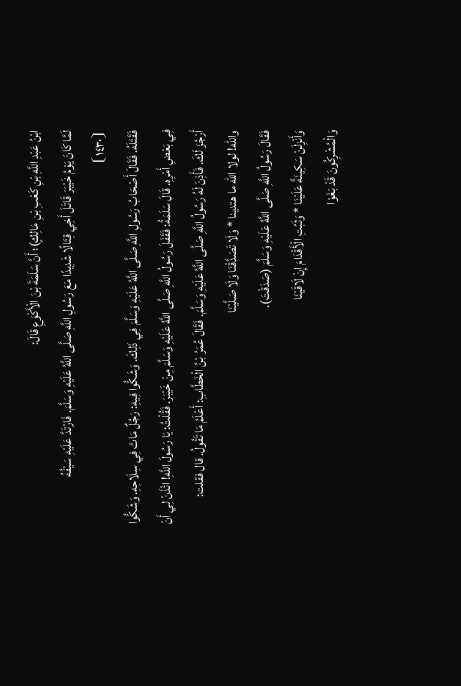ابْنُ عَبْدِ اللَّهِ بْنِ كَعْبِ بْنِ مَالِكٍ)؛ أَنَّ سَلَمَةَ بْنَ الْأَكْوَعِ قَالَ:
لَمَّا كَانَ يَوْمُ خَيْبَرَ قَاتَلَ أَخِي قِتَالًا شَدِيدًا مَعَ رَسُولِ اللَّهِ صَلَّى اللَّهُ عَلَيْهِ وَسَلَّمَ. فَارْتَدَّ عَلَيْهِ سَيْفُهُ
⦗١٤٣٠⦘
فَقَتَلَهُ. فَقَالَ أَصْحَابُ رَسُولِ اللَّهِ صَلَّى اللَّهُ عَلَيْهِ وَسَلَّمَ فِي ذَلِكَ. وَشَكُّوا فِيهِ: رَجُلٌ مَاتَ فِي سِلَاحِهِ. وَشَكُّوا فِي بَعْضِ أَمْرِهِ. قَالَ سَلَمَةُ: فَقَفَلَ رَسُولُ اللَّهِ صَلَّى اللَّهُ عَلَيْهِ وَسَلَّمَ مِنْ خَيْبَرَ. فَقُلْتُ: يَا رَسُولَ اللَّهِ! ائْذَنْ لِي أَنْ أَرْجُزَ لَكَ. فَأَذِنَ لَهُ رَسُولُ اللَّهِ صَلَّى اللَّهُ عَلَيْهِ وَسَلَّمَ. فَقَالَ عُمَرُ بْنُ الْخَطَّابِ: أَعْلَمُ مَا تَقُولُ. قال فقلت:
والله! لولا الله ما هتدينا * وَلَا تَصَدَّقْنَا وَلَا صَلَّيْنَا
فَقَالَ رَسُولُ اللَّهِ صَلَّى اللَّهُ عَلَيْهِ وَسَلَّمَ (صَدَقْتَ).
وَأَنْزِلَنْ سَكِينَةً عَلَيْنَا * وَثَبِّتِ الْأَقْدَامَ إِنْ لَاقَيْنَا
وَالْمُشْرِكُونَ قَدْ بَغَوْا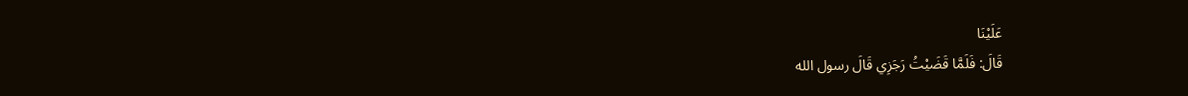عَلَيْنَا
قَالَ: فَلَمَّا قَضَيْتُ رَجَزِي قَالَ رسول الله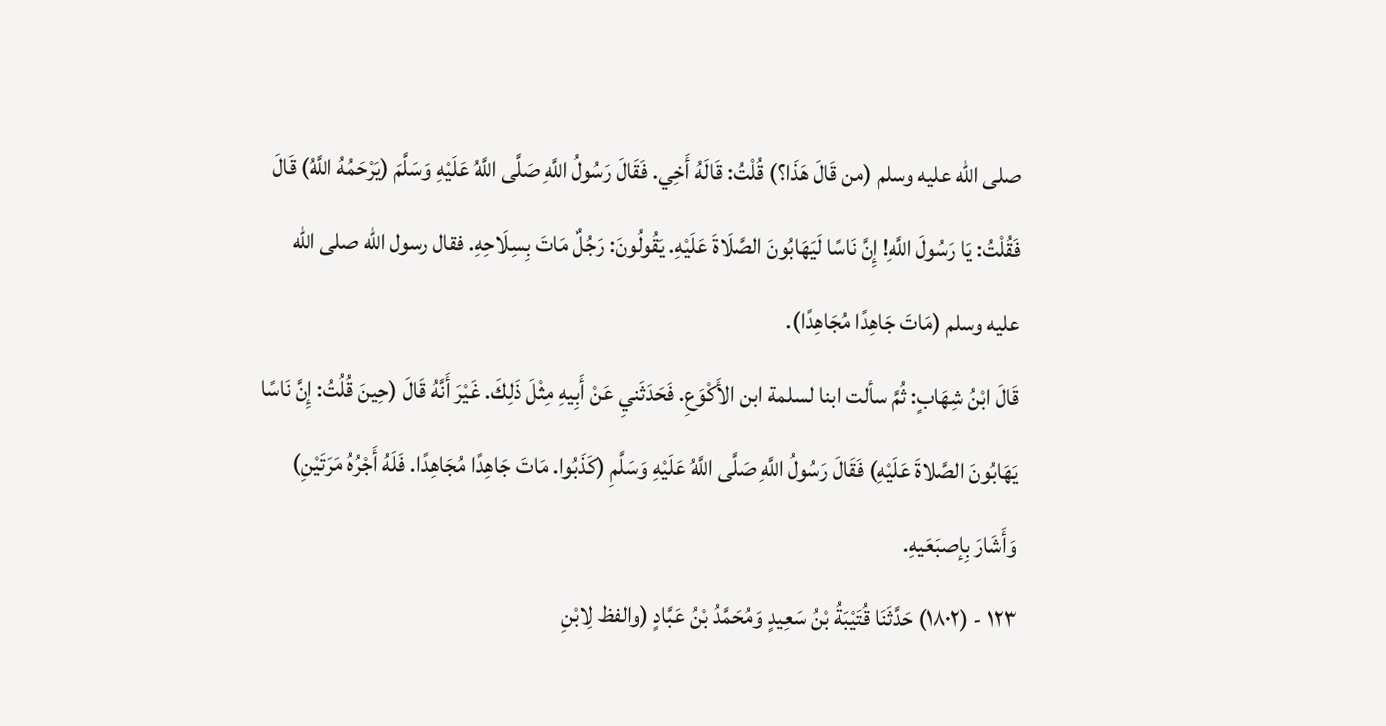صلى الله عليه وسلم (من قَالَ هَذَا؟) قُلْتُ: قَالَهُ أَخِي. فَقَالَ رَسُولُ اللَّهِ صَلَّى اللَّهُ عَلَيْهِ وَسَلَّمَ (يَرْحَمُهُ اللَّهُ) قَالَ فَقُلْتُ: يَا رَسُولَ اللَّهِ! إِنَّ نَاسًا لَيَهَابُونَ الصَّلَاةَ عَلَيْهِ. يَقُولُونَ: رَجُلٌ مَاتَ بِسِلَاحِهِ. فقال رسول الله صلى الله عليه وسلم (مَاتَ جَاهِدًا مُجَاهِدًا).
قَالَ ابْنُ شِهَابٍ: ثُمَّ سألت ابنا لسلمة ابن الأَكْوَعِ. فَحَدَثَنيِ عَنْ أَبِيهِ مِثْلَ ذَلِكَ. غَيْرَ أَنَّهُ قَالَ (حِينَ قُلُتُ: إِنَّ نَاسًا يَهَابُونَ الصَّلاةَ عَلَيْهِ) فَقَالَ رَسُولُ اللَّهِ صَلَّى اللَّهُ عَلَيْهِ وَسَلَّمِ (كَذَبُوا. مَاتَ جَاهِدًا مُجَاهِدًا. فَلَهُ أَجْرُهُ مَرَتَيْنِ) وَأَشَارَ بِإصبَعَيهِ.
١٢٣ - (١٨٠٢) حَدَّثَنَا قُتَيْبَةُ بْنُ سَعِيدٍ وَمُحَمَّدُ بْنُ عَبَّادٍ (والفظ لِابْنِ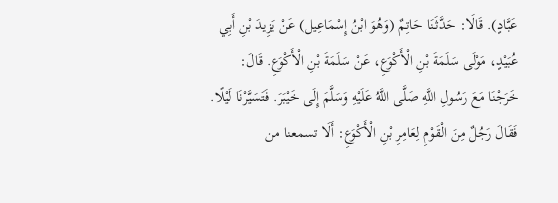عَبَّادٍ). قَالَا: حَدَّثَنَا حَاتِمٌ (وَهُوَ ابْنُ إِسْمَاعِيل) عَنْ يَزِيدَ بْنِ أَبِي عُبَيْدٍ، مَوْلَى سَلَمَةَ بْنِ الْأَكْوَعِ، عَنْ سَلَمَةَ بْنِ الْأَكْوَعِ. قَالَ:
خَرَجْنَا مَعَ رَسُولِ اللَّهِ صَلَّى اللَّهُ عَلَيْهِ وَسَلَّمَ إِلَى خَيْبَرَ. فَتَسَيَّرْنَا لَيْلًا. فَقَالَ رَجُلٌ مِنَ الْقَوْمِ لِعَامِرِ بْنِ الْأَكْوَعِ: أَلَا تسمعنا من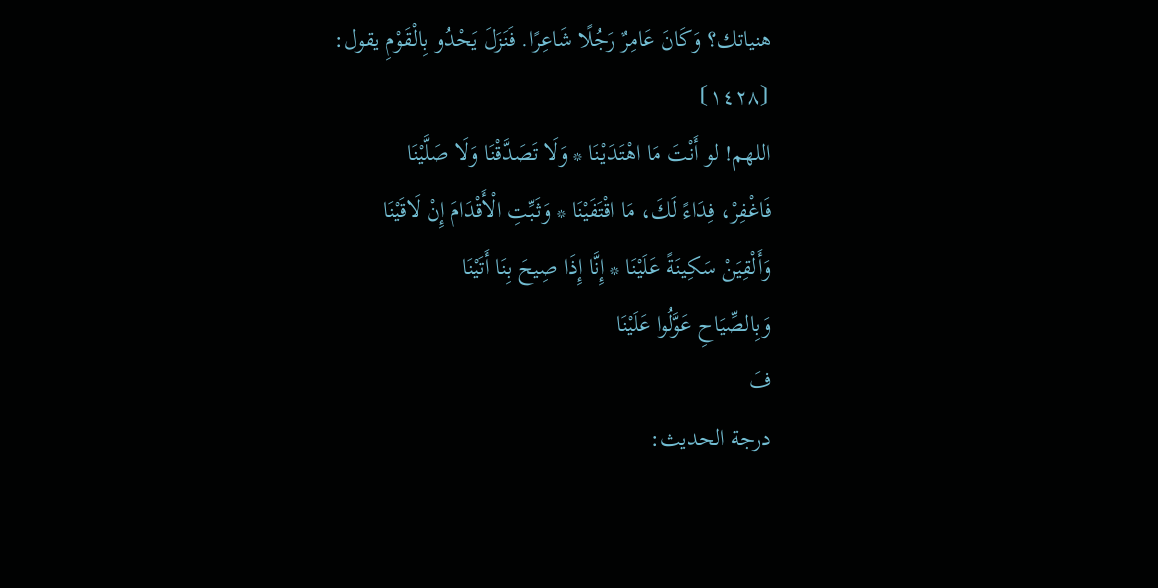هنياتك؟ وَكَانَ عَامِرٌ رَجُلًا شَاعِرًا. فَنَزَلَ يَحْدُو بِالْقَوْمِ يقول:
⦗١٤٢٨⦘
اللهم! لو أَنْتَ مَا اهْتَدَيْنَا * وَلَا تَصَدَّقْنَا وَلَا صَلَّيْنَا
فَاغْفِرْ، فِدَاءً لَكَ، مَا اقْتَفَيْنَا * وَثَبِّتِ الْأَقْدَامَ إِنْ لَاقَيْنَا
وَأَلْقِيَنْ سَكِينَةً عَلَيْنَا * إِنَّا إِذَا صِيحَ بِنَا أَتَيْنَا
وَبِالصِّيَاحِ عَوَّلُوا عَلَيْنَا
فَ
درجة الحديث: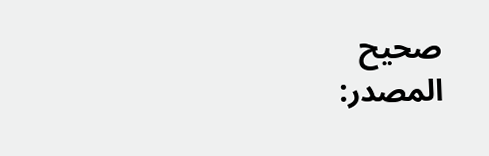صحيح
المصدر: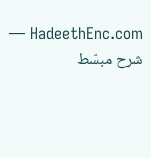HadeethEnc.com — شرح مبسّط